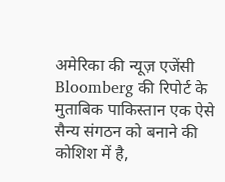अमेरिका की न्यूज़ एजेंसी Bloomberg की रिपोर्ट के मुताबिक पाकिस्तान एक ऐसे सैन्य संगठन को बनाने की कोशिश में है,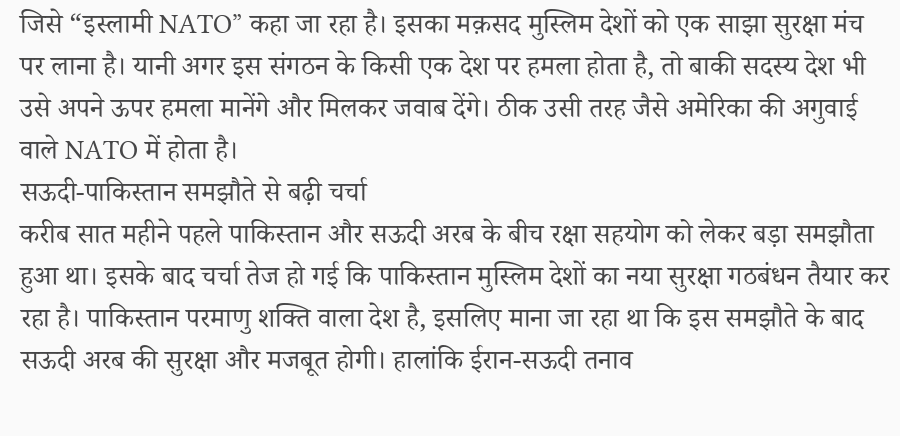जिसे “इस्लामी NATO” कहा जा रहा है। इसका मक़सद मुस्लिम देशों को एक साझा सुरक्षा मंच पर लाना है। यानी अगर इस संगठन के किसी एक देश पर हमला होता है, तो बाकी सदस्य देश भी उसे अपने ऊपर हमला मानेंगे और मिलकर जवाब देंगे। ठीक उसी तरह जैसे अमेरिका की अगुवाई वाले NATO में होता है।
सऊदी-पाकिस्तान समझौते से बढ़ी चर्चा
करीब सात महीने पहले पाकिस्तान और सऊदी अरब के बीच रक्षा सहयोग को लेकर बड़ा समझौता हुआ था। इसके बाद चर्चा तेज हो गई कि पाकिस्तान मुस्लिम देशों का नया सुरक्षा गठबंधन तैयार कर रहा है। पाकिस्तान परमाणु शक्ति वाला देश है, इसलिए माना जा रहा था कि इस समझौते के बाद सऊदी अरब की सुरक्षा और मजबूत होगी। हालांकि ईरान-सऊदी तनाव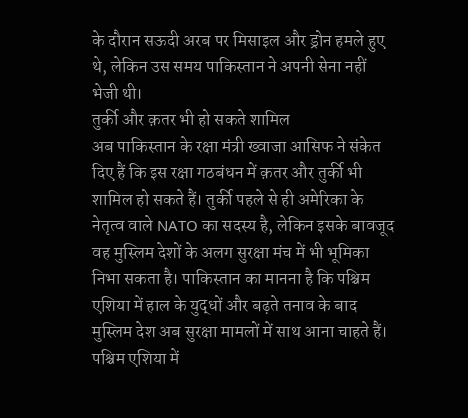के दौरान सऊदी अरब पर मिसाइल और ड्रोन हमले हुए थे, लेकिन उस समय पाकिस्तान ने अपनी सेना नहीं भेजी थी।
तुर्की और क़तर भी हो सकते शामिल
अब पाकिस्तान के रक्षा मंत्री ख्वाजा आसिफ ने संकेत दिए हैं कि इस रक्षा गठबंधन में क़तर और तुर्की भी शामिल हो सकते हैं। तुर्की पहले से ही अमेरिका के नेतृत्व वाले NATO का सदस्य है, लेकिन इसके बावजूद वह मुस्लिम देशों के अलग सुरक्षा मंच में भी भूमिका निभा सकता है। पाकिस्तान का मानना है कि पश्चिम एशिया में हाल के युद्धों और बढ़ते तनाव के बाद मुस्लिम देश अब सुरक्षा मामलों में साथ आना चाहते हैं।
पश्चिम एशिया में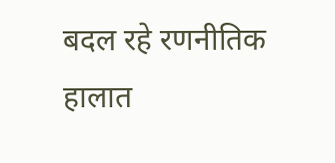बदल रहे रणनीतिक हालात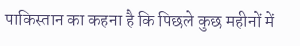पाकिस्तान का कहना है कि पिछले कुछ महीनों में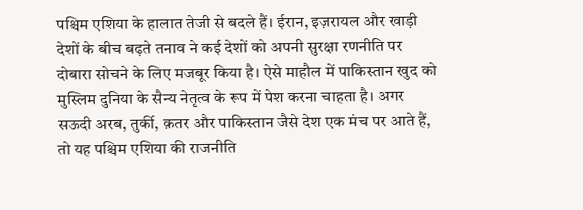पश्चिम एशिया के हालात तेजी से बदले हैं। ईरान, इज़रायल और खाड़ी देशों के बीच बढ़ते तनाव ने कई देशों को अपनी सुरक्षा रणनीति पर दोबारा सोचने के लिए मजबूर किया है। ऐसे माहौल में पाकिस्तान खुद को मुस्लिम दुनिया के सैन्य नेतृत्व के रूप में पेश करना चाहता है। अगर सऊदी अरब, तुर्की, क़तर और पाकिस्तान जैसे देश एक मंच पर आते हैं, तो यह पश्चिम एशिया की राजनीति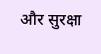और सुरक्षा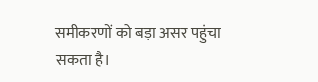समीकरणों को बड़ा असर पहुंचा सकता है।